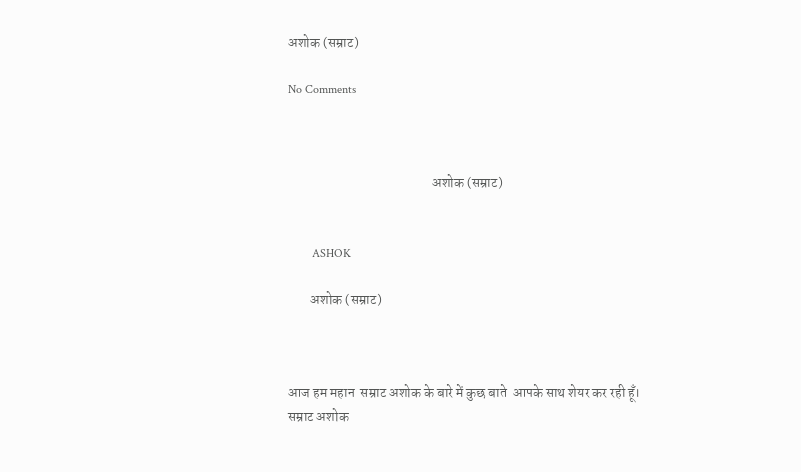अशोक (सम्राट)

No Comments



                                                    अशोक (सम्राट)


        ASHOK

        अशोक (सम्राट)



आज हम महान  सम्राट अशोक के बारे में कुछ बाते  आपके साथ शेयर कर रही हूँ।
सम्राट अशोक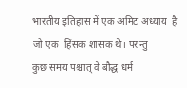भारतीय इतिहास में एक अमिट अध्याय  है  जो एक  हिंसक शासक थे। परन्तु
कुछ समय पश्चात् वे बौद्ध धर्म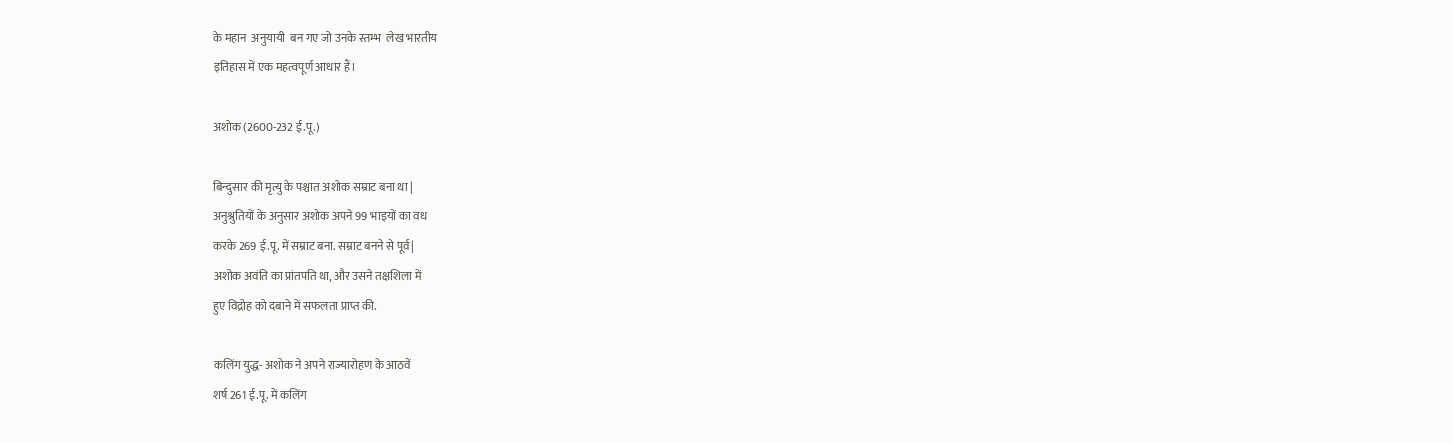के महान  अनुयायी  बन गए जो उनके स्तम्भ  लेख भारतीय
इतिहास में एक महत्वपूर्ण आधार हैं।

अशोक (2600-232 ई.पू.)

बिन्दुसार की मृत्यु के पश्चात अशोक सम्राट बना था |
अनुश्रुतियों के अनुसार अशोक अपने 99 भाइयों का वध
करके 269 ई.पू. में सम्राट बना. सम्राट बनने से पूर्व|
अशोक अवंति का प्रांतपति था, और उसने तक्षशिला में
हुए विद्रोह को दबाने में सफलता प्राप्त की.

कलिंग युद्ध- अशोक ने अपने राज्यारोहण के आठवें
शर्ष 261 ई.पू. में कलिंग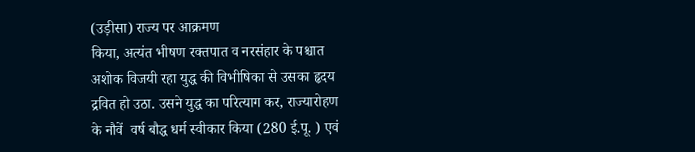(उड़ीसा) राज्य पर आक्रमण
किया, अत्यंत भीषण रक्तपात व नरसंहार के पश्चात
अशोक विजयी रहा युद्ध की विभीषिका से उसका हृदय
द्रवित हो उठा. उसने युद्ध का परित्याग कर, राज्यारोहण
के नौवें  वर्ष बौद्ध धर्म स्वीकार किया (280 ई.पू. ) एवं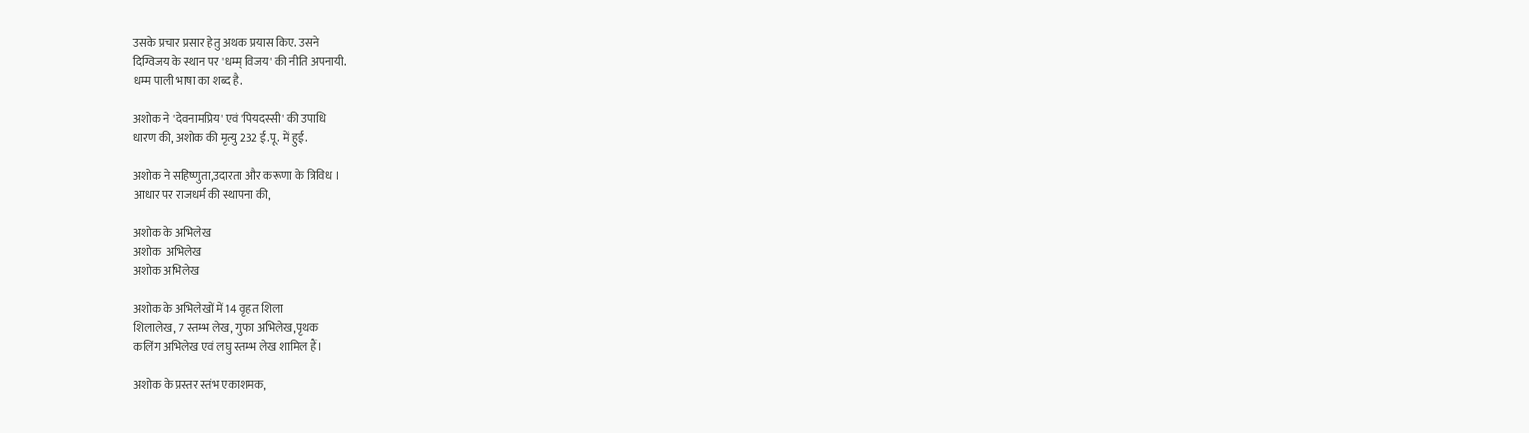उसके प्रचार प्रसार हेतु अथक प्रयास किए. उसने
दिग्विजय के स्थान पर 'धम्म् विजय' की नीति अपनायी.
धम्म पाली भाषा का शब्द है.

अशोक ने 'देवनामप्रिय' एवं 'पियदस्सी' की उपाधि
धारण की, अशोक की मृत्यु 232 ई.पू. में हुई.

अशोक ने सहिष्णुता,उदारता और करूणा के त्रिविध ।
आधार पर राजधर्म की स्थापना की,

अशोक के अभिलेख
अशोक  अभिलेख
अशोक अभिलेख

अशोक के अभिलेखों में 14 वृहत शिला
शिलालेख, 7 स्तम्भ लेख, गुफा अभिलेख,पृथक
कलिंग अभिलेख एवं लघु स्तम्भ लेख शामिल हैं।

अशोक के प्रस्तर स्तंभ एकाशमक,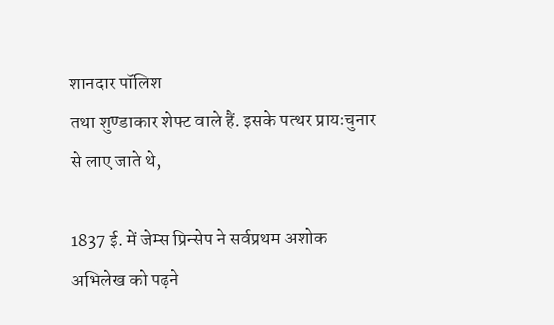शानदार पॉलिश
तथा शुण्डाकार शेफ्ट वाले हैं. इसके पत्थर प्रायःचुनार
से लाए जाते थे,

1837 ई. में जेम्स प्रिन्सेप ने सर्वप्रथम अशोक
अभिलेख को पढ़ने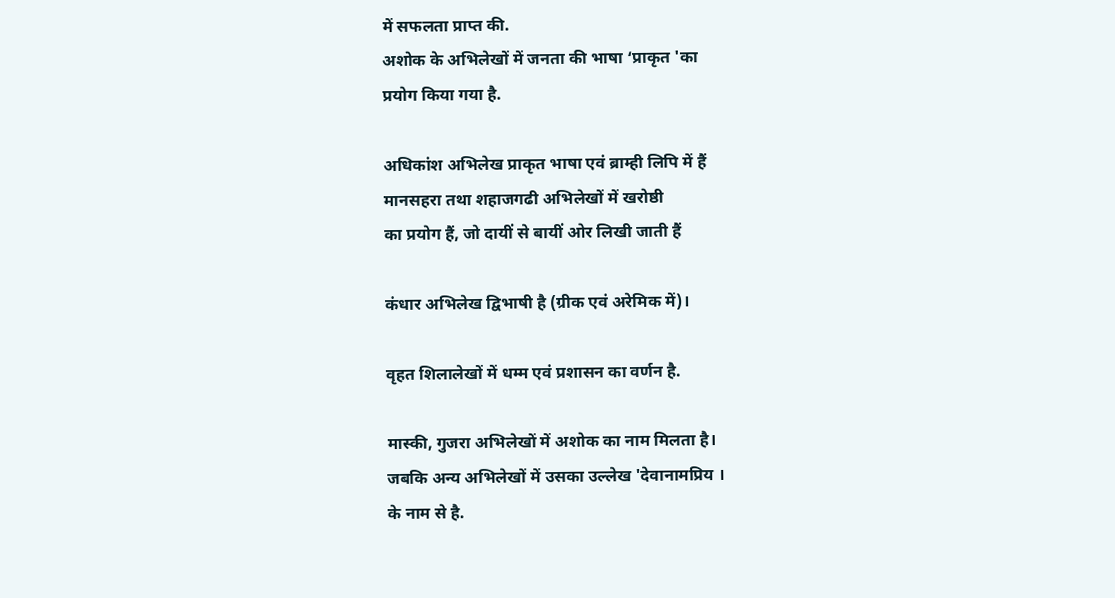में सफलता प्राप्त की.
अशोक के अभिलेखों में जनता की भाषा ‘प्राकृत 'का
प्रयोग किया गया है.

अधिकांश अभिलेख प्राकृत भाषा एवं ब्राम्ही लिपि में हैं
मानसहरा तथा शहाजगढी अभिलेखों में खरोष्ठी
का प्रयोग हैं, जो दायीं से बायीं ओर लिखी जाती हैं

कंधार अभिलेख द्विभाषी है (ग्रीक एवं अरेमिक में)।

वृहत शिलालेखों में धम्म एवं प्रशासन का वर्णन है.

मास्की, गुजरा अभिलेखों में अशोक का नाम मिलता है।
जबकि अन्य अभिलेखों में उसका उल्लेख 'देवानामप्रिय ।
के नाम से है.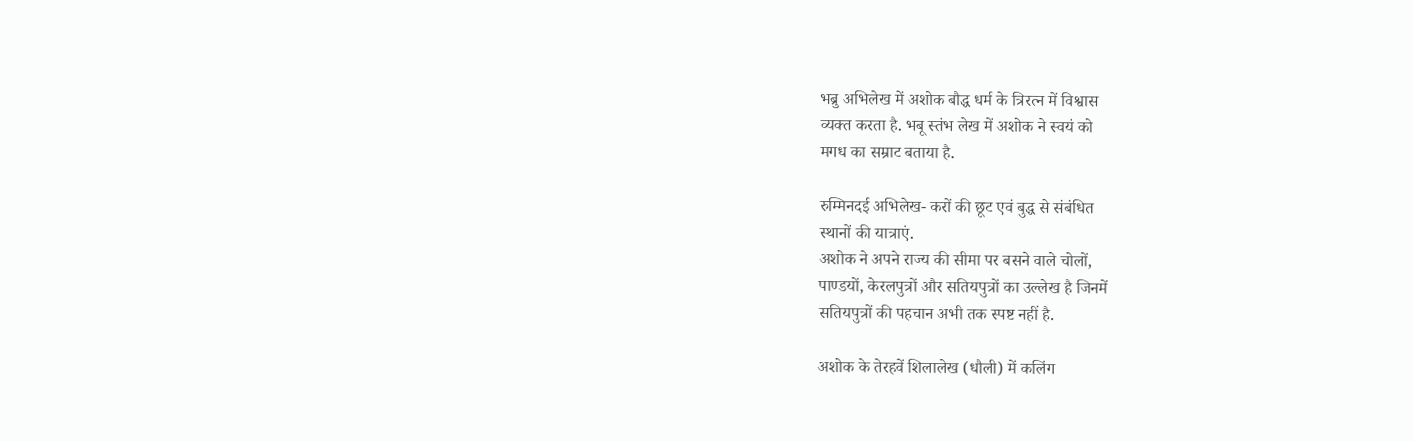भब्रु अभिलेख में अशोक बौद्ध धर्म के त्रिरत्न में विश्वास
व्यक्त करता है. भबू स्तंभ लेख में अशोक ने स्वयं को
मगध का सम्राट बताया है.

रुम्मिनदई अभिलेख- करों की छूट एवं बुद्ध से संबंधित
स्थानों की यात्राएं.
अशोक ने अपने राज्य की सीमा पर बसने वाले चोलों,
पाण्डयों, केरलपुत्रों और सतियपुत्रों का उल्लेख है जिनमें
सतियपुत्रों की पहचान अभी तक स्पष्ट नहीं है.

अशोक के तेरहवें शिलालेख (धौली) में कलिंग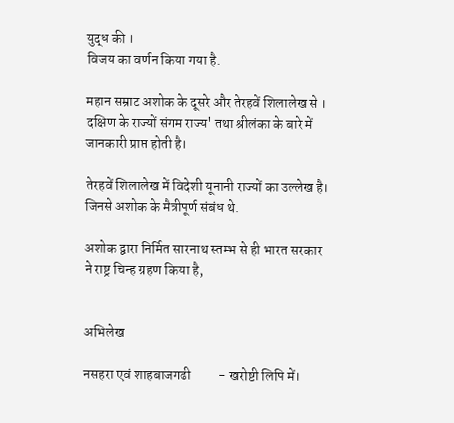युद्ध की ।
विजय का वर्णन किया गया है.

महान सम्राट अशोक के दूसरे और तेरहवें शिलालेख से ।
दक्षिण के राज्यों संगम राज्य' तथा श्रीलंका के बारे में
जानकारी प्राप्त होती है।

तेरहवें शिलालेख में विदेशी यूनानी राज्यों का उल्लेख है।
जिनसे अशोक के मैत्रीपूर्ण संबंध थे.

अशोक द्वारा निर्मित सारनाथ स्तम्भ से ही भारत सरकार
ने राष्ट्र चिन्ह ग्रहण किया है,


अभिलेख

नसहरा एवं शाहबाजगढी          - खरोष्टी लिपि में।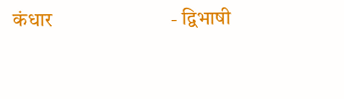कंधार                        - द्विभाषी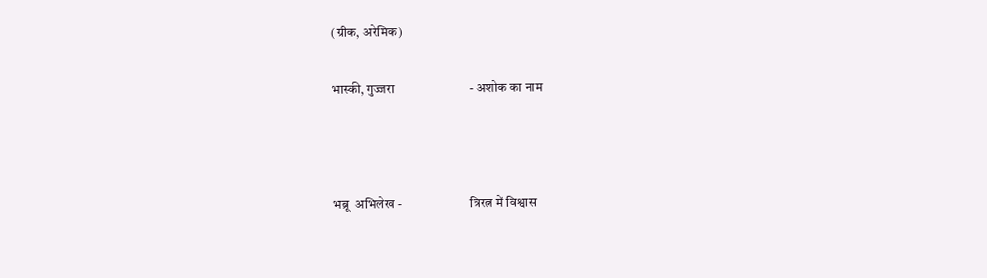(ग्रीक, अरेमिक)

भास्की, गुज्जरा                        - अशोक का नाम



भब्रू  अभिलेख -                          त्रिरत्न में विश्वास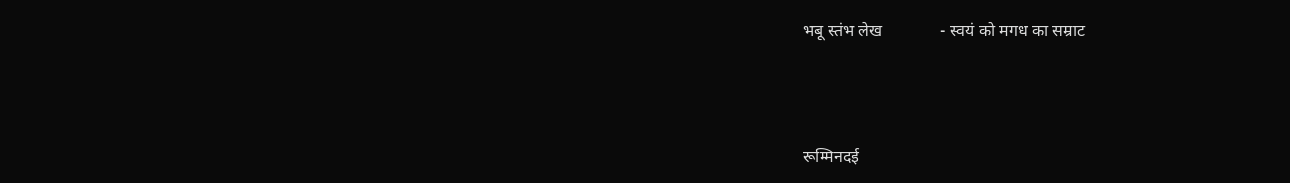भबू स्तंभ लेख              - स्वयं को मगध का सम्राट



रूम्मिनदई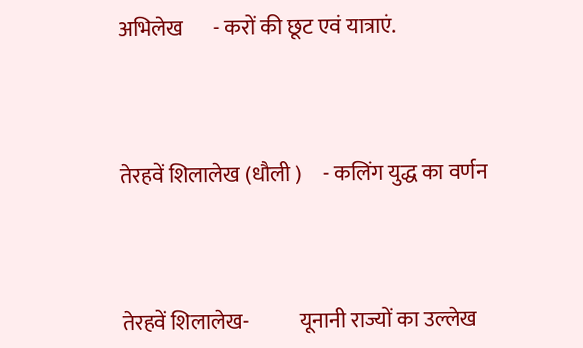अभिलेख       - करों की छूट एवं यात्राएं.



तेरहवें शिलालेख (धौली )     - कलिंग युद्ध का वर्णन



तेरहवें शिलालेख-            यूनानी राज्यों का उल्लेख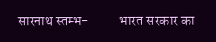सारनाथ स्तम्भ-           भारत सरकार का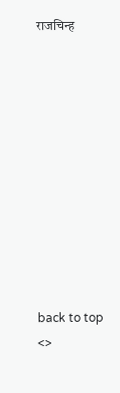राजचिन्ह











back to top
<>